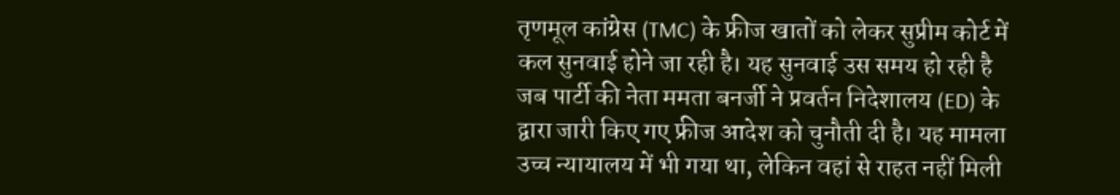तृणमूल कांग्रेस (TMC) के फ्रीज खातों को लेकर सुप्रीम कोर्ट में कल सुनवाई होने जा रही है। यह सुनवाई उस समय हो रही है जब पार्टी की नेता ममता बनर्जी ने प्रवर्तन निदेशालय (ED) के द्वारा जारी किए गए फ्रीज आदेश को चुनौती दी है। यह मामला उच्च न्यायालय में भी गया था, लेकिन वहां से राहत नहीं मिली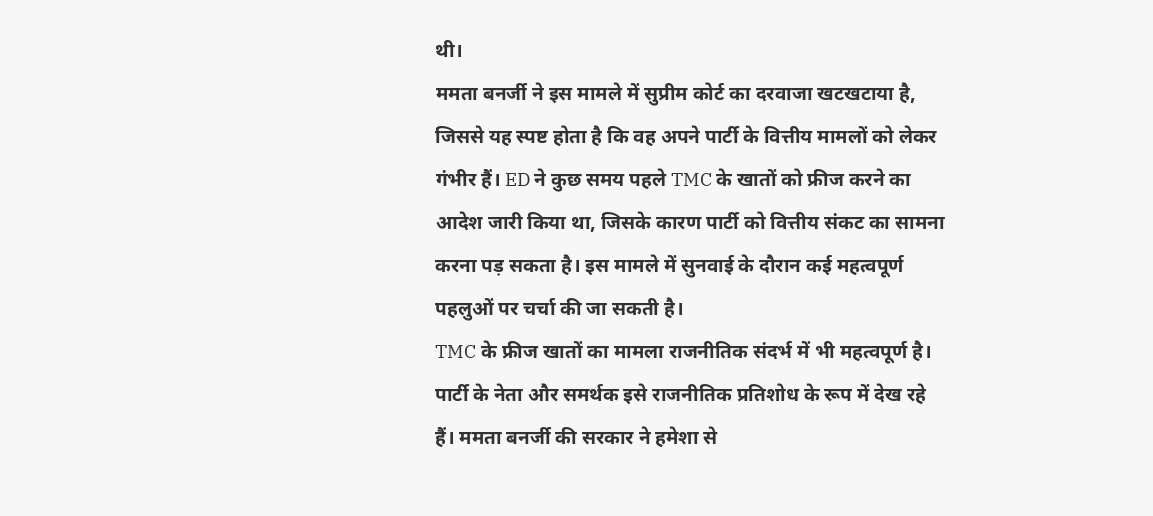थी।
ममता बनर्जी ने इस मामले में सुप्रीम कोर्ट का दरवाजा खटखटाया है, जिससे यह स्पष्ट होता है कि वह अपने पार्टी के वित्तीय मामलों को लेकर गंभीर हैं। ED ने कुछ समय पहले TMC के खातों को फ्रीज करने का आदेश जारी किया था, जिसके कारण पार्टी को वित्तीय संकट का सामना करना पड़ सकता है। इस मामले में सुनवाई के दौरान कई महत्वपूर्ण पहलुओं पर चर्चा की जा सकती है।
TMC के फ्रीज खातों का मामला राजनीतिक संदर्भ में भी महत्वपूर्ण है। पार्टी के नेता और समर्थक इसे राजनीतिक प्रतिशोध के रूप में देख रहे हैं। ममता बनर्जी की सरकार ने हमेशा से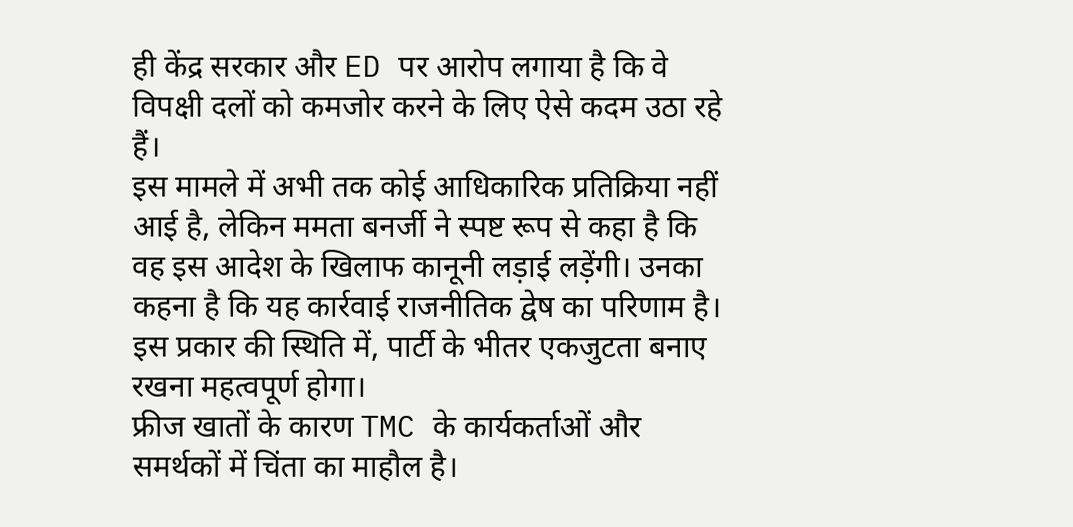ही केंद्र सरकार और ED पर आरोप लगाया है कि वे विपक्षी दलों को कमजोर करने के लिए ऐसे कदम उठा रहे हैं।
इस मामले में अभी तक कोई आधिकारिक प्रतिक्रिया नहीं आई है, लेकिन ममता बनर्जी ने स्पष्ट रूप से कहा है कि वह इस आदेश के खिलाफ कानूनी लड़ाई लड़ेंगी। उनका कहना है कि यह कार्रवाई राजनीतिक द्वेष का परिणाम है। इस प्रकार की स्थिति में, पार्टी के भीतर एकजुटता बनाए रखना महत्वपूर्ण होगा।
फ्रीज खातों के कारण TMC के कार्यकर्ताओं और समर्थकों में चिंता का माहौल है।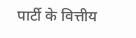पार्टी के वित्तीय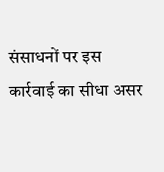संसाधनों पर इस कार्रवाई का सीधा असर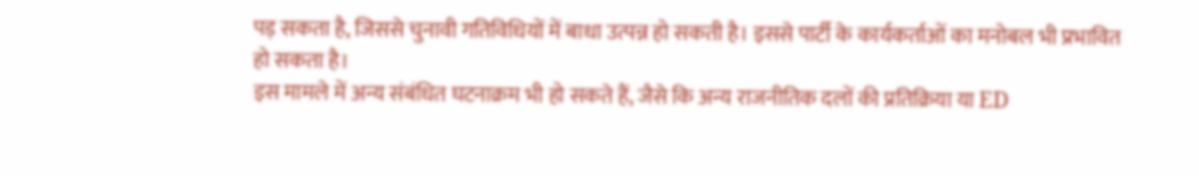पड़ सकता है, जिससे चुनावी गतिविधियों में बाधा उत्पन्न हो सकती है। इससे पार्टी के कार्यकर्ताओं का मनोबल भी प्रभावित हो सकता है।
इस मामले में अन्य संबंधित घटनाक्रम भी हो सकते हैं, जैसे कि अन्य राजनीतिक दलों की प्रतिक्रिया या ED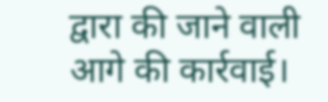द्वारा की जाने वाली आगे की कार्रवाई।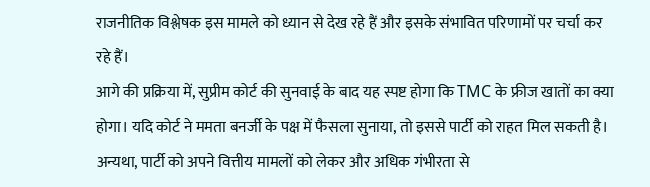राजनीतिक विश्लेषक इस मामले को ध्यान से देख रहे हैं और इसके संभावित परिणामों पर चर्चा कर रहे हैं।
आगे की प्रक्रिया में, सुप्रीम कोर्ट की सुनवाई के बाद यह स्पष्ट होगा कि TMC के फ्रीज खातों का क्या होगा। यदि कोर्ट ने ममता बनर्जी के पक्ष में फैसला सुनाया, तो इससे पार्टी को राहत मिल सकती है। अन्यथा, पार्टी को अपने वित्तीय मामलों को लेकर और अधिक गंभीरता से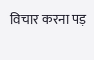विचार करना पड़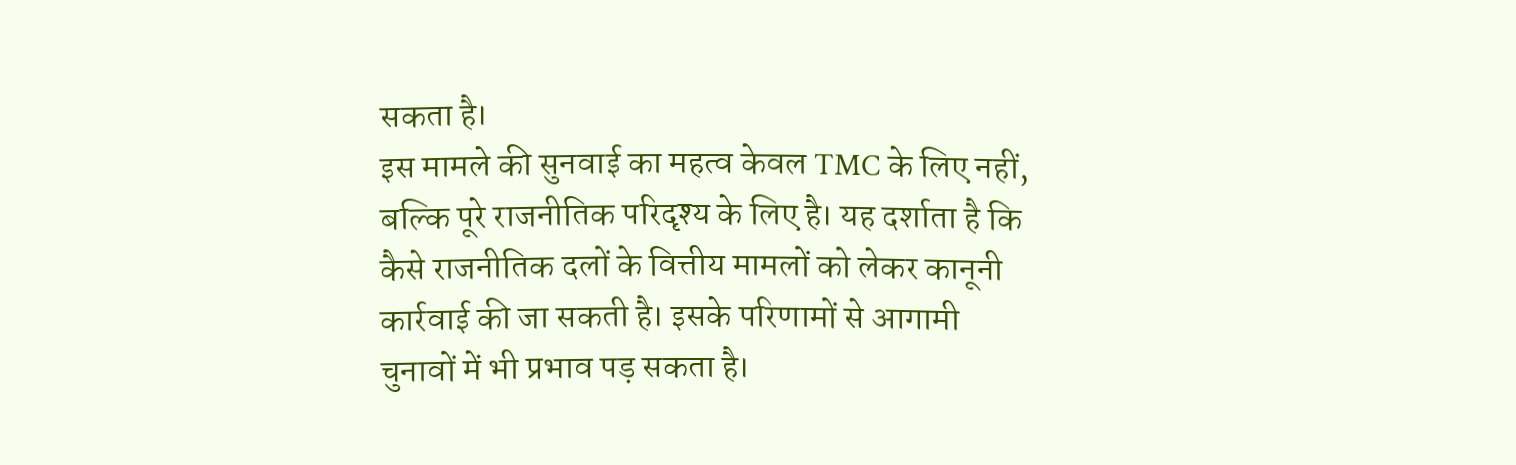सकता है।
इस मामले की सुनवाई का महत्व केवल TMC के लिए नहीं, बल्कि पूरे राजनीतिक परिदृश्य के लिए है। यह दर्शाता है कि कैसे राजनीतिक दलों के वित्तीय मामलों को लेकर कानूनी कार्रवाई की जा सकती है। इसके परिणामों से आगामी चुनावों में भी प्रभाव पड़ सकता है।